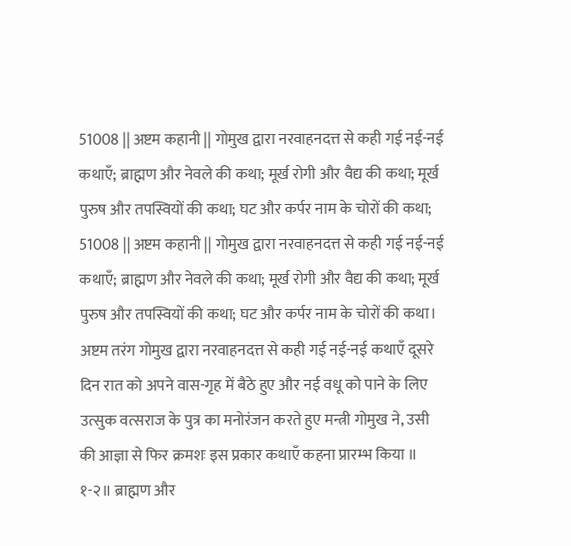51008 || अष्टम कहानी || गोमुख द्वारा नरवाहनदत्त से कही गई नई-नई कथाएँ; ब्राह्मण और नेवले की कथा; मूर्ख रोगी और वैद्य की कथा; मूर्ख पुरुष और तपस्वियों की कथा; घट और कर्पर नाम के चोरों की कथा;
51008 || अष्टम कहानी || गोमुख द्वारा नरवाहनदत्त से कही गई नई-नई कथाएँ; ब्राह्मण और नेवले की कथा; मूर्ख रोगी और वैद्य की कथा; मूर्ख पुरुष और तपस्वियों की कथा; घट और कर्पर नाम के चोरों की कथा। अष्टम तरंग गोमुख द्वारा नरवाहनदत्त से कही गई नई-नई कथाएँ दूसरे दिन रात को अपने वास-गृह में बैठे हुए और नई वधू को पाने के लिए उत्सुक वत्सराज के पुत्र का मनोरंजन करते हुए मन्त्री गोमुख ने, उसी की आज्ञा से फिर क्रमशः इस प्रकार कथाएँ कहना प्रारम्भ किया ॥ १-२॥ ब्राह्मण और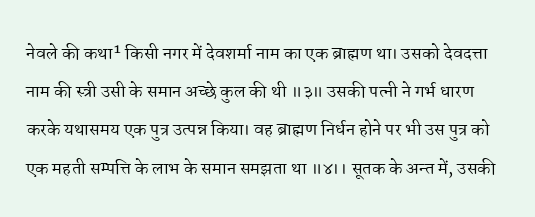नेवले की कथा¹ किसी नगर में देवशर्मा नाम का एक ब्राह्मण था। उसको देवदत्ता नाम की स्त्री उसी के समान अच्छे कुल की थी ॥३॥ उसकी पत्नी ने गर्भ धारण करके यथासमय एक पुत्र उत्पन्न किया। वह ब्राह्मण निर्धन होने पर भी उस पुत्र को एक महती सम्पत्ति के लाभ के समान समझता था ॥४।। सूतक के अन्त में, उसकी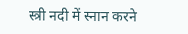स्त्री नदी में स्नान करने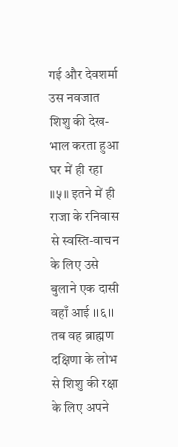गई और देवशर्मा उस नवजात शिशु की देख-भाल करता हुआ घर में ही रहा ॥५॥ इतने में ही राजा के रनिवास से स्वस्ति-वाचन के लिए उसे बुलाने एक दासी वहाँ आई ।।६।। तब वह ब्राह्मण दक्षिणा के लोभ से शिशु की रक्षा के लिए अपने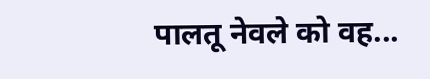पालतू नेवले को वह...